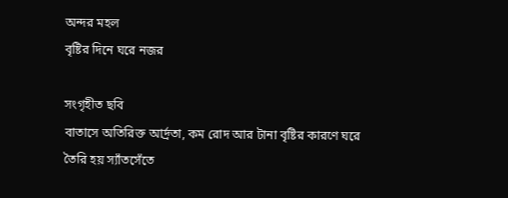অন্দর মহল
বৃষ্টির দিনে ঘরে নজর

সংগৃহীত ছবি
বাতাসে অতিরিক্ত আর্দ্রতা, কম রোদ আর টানা বৃষ্টির কারণে ঘরে তৈরি হয় স্যাঁতসেঁতে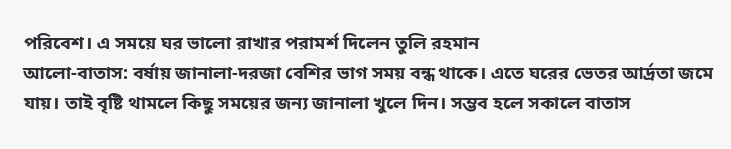পরিবেশ। এ সময়ে ঘর ভালো রাখার পরামর্শ দিলেন তুলি রহমান
আলো-বাতাস: বর্ষায় জানালা-দরজা বেশির ভাগ সময় বন্ধ থাকে। এতে ঘরের ভেতর আর্দ্রতা জমে যায়। তাই বৃষ্টি থামলে কিছু সময়ের জন্য জানালা খুলে দিন। সম্ভব হলে সকালে বাতাস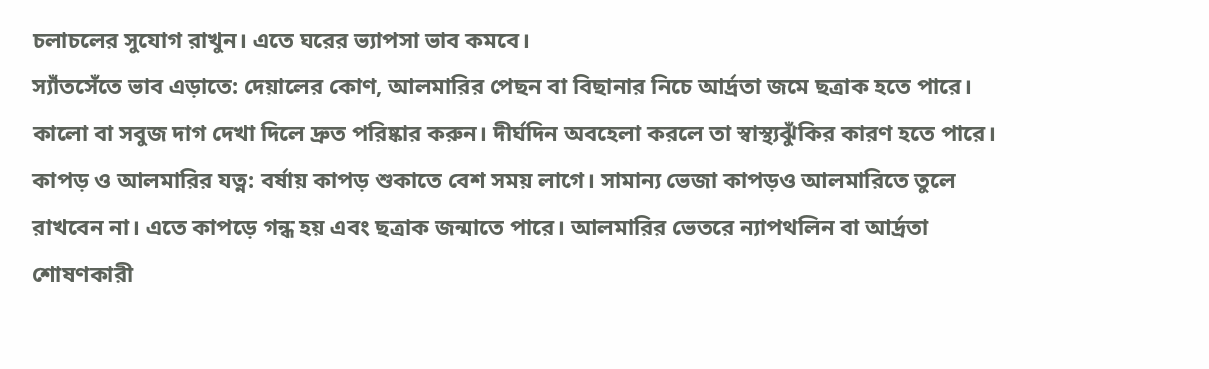চলাচলের সুযোগ রাখুন। এতে ঘরের ভ্যাপসা ভাব কমবে।
স্যাঁতসেঁতে ভাব এড়াতে: দেয়ালের কোণ, আলমারির পেছন বা বিছানার নিচে আর্দ্রতা জমে ছত্রাক হতে পারে। কালো বা সবুজ দাগ দেখা দিলে দ্রুত পরিষ্কার করুন। দীর্ঘদিন অবহেলা করলে তা স্বাস্থ্যঝুঁকির কারণ হতে পারে।
কাপড় ও আলমারির যত্ন: বর্ষায় কাপড় শুকাতে বেশ সময় লাগে। সামান্য ভেজা কাপড়ও আলমারিতে তুলে রাখবেন না। এতে কাপড়ে গন্ধ হয় এবং ছত্রাক জন্মাতে পারে। আলমারির ভেতরে ন্যাপথলিন বা আর্দ্রতা শোষণকারী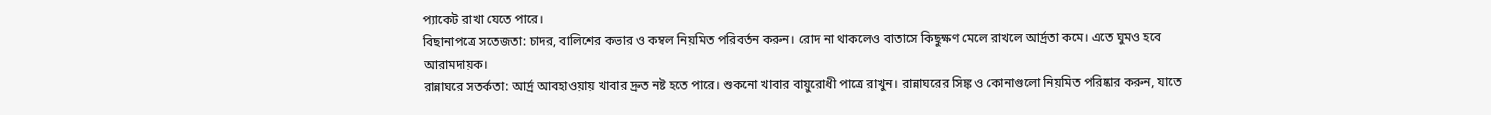প্যাকেট রাখা যেতে পারে।
বিছানাপত্রে সতেজতা: চাদর, বালিশের কভার ও কম্বল নিয়মিত পরিবর্তন করুন। রোদ না থাকলেও বাতাসে কিছুক্ষণ মেলে রাখলে আর্দ্রতা কমে। এতে ঘুমও হবে আরামদায়ক।
রান্নাঘরে সতর্কতা: আর্দ্র আবহাওয়ায় খাবার দ্রুত নষ্ট হতে পারে। শুকনো খাবার বায়ুরোধী পাত্রে রাখুন। রান্নাঘরের সিঙ্ক ও কোনাগুলো নিয়মিত পরিষ্কার করুন, যাতে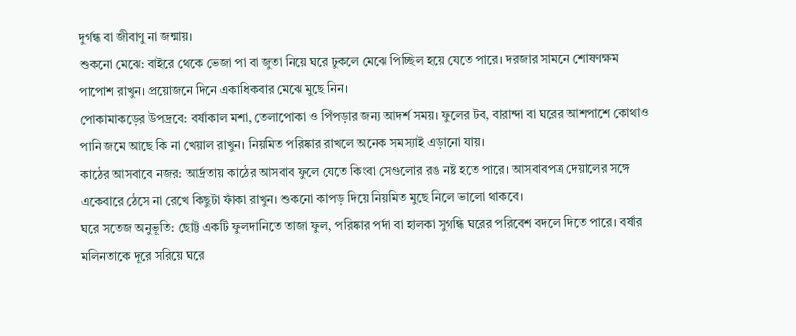দুর্গন্ধ বা জীবাণু না জন্মায়।
শুকনো মেঝে: বাইরে থেকে ভেজা পা বা জুতা নিয়ে ঘরে ঢুকলে মেঝে পিচ্ছিল হয়ে যেতে পারে। দরজার সামনে শোষণক্ষম পাপোশ রাখুন। প্রয়োজনে দিনে একাধিকবার মেঝে মুছে নিন।
পোকামাকড়ের উপদ্রবে: বর্ষাকাল মশা, তেলাপোকা ও পিঁপড়ার জন্য আদর্শ সময়। ফুলের টব, বারান্দা বা ঘরের আশপাশে কোথাও পানি জমে আছে কি না খেয়াল রাখুন। নিয়মিত পরিষ্কার রাখলে অনেক সমস্যাই এড়ানো যায়।
কাঠের আসবাবে নজর: আর্দ্রতায় কাঠের আসবাব ফুলে যেতে কিংবা সেগুলোর রঙ নষ্ট হতে পারে। আসবাবপত্র দেয়ালের সঙ্গে একেবারে ঠেসে না রেখে কিছুটা ফাঁকা রাখুন। শুকনো কাপড় দিয়ে নিয়মিত মুছে নিলে ভালো থাকবে।
ঘরে সতেজ অনুভূতি: ছোট্ট একটি ফুলদানিতে তাজা ফুল, পরিষ্কার পর্দা বা হালকা সুগন্ধি ঘরের পরিবেশ বদলে দিতে পারে। বর্ষার মলিনতাকে দূরে সরিয়ে ঘরে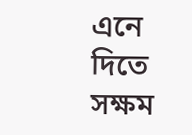এনে দিতে সক্ষম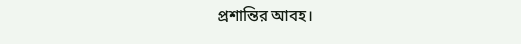প্রশান্তির আবহ।